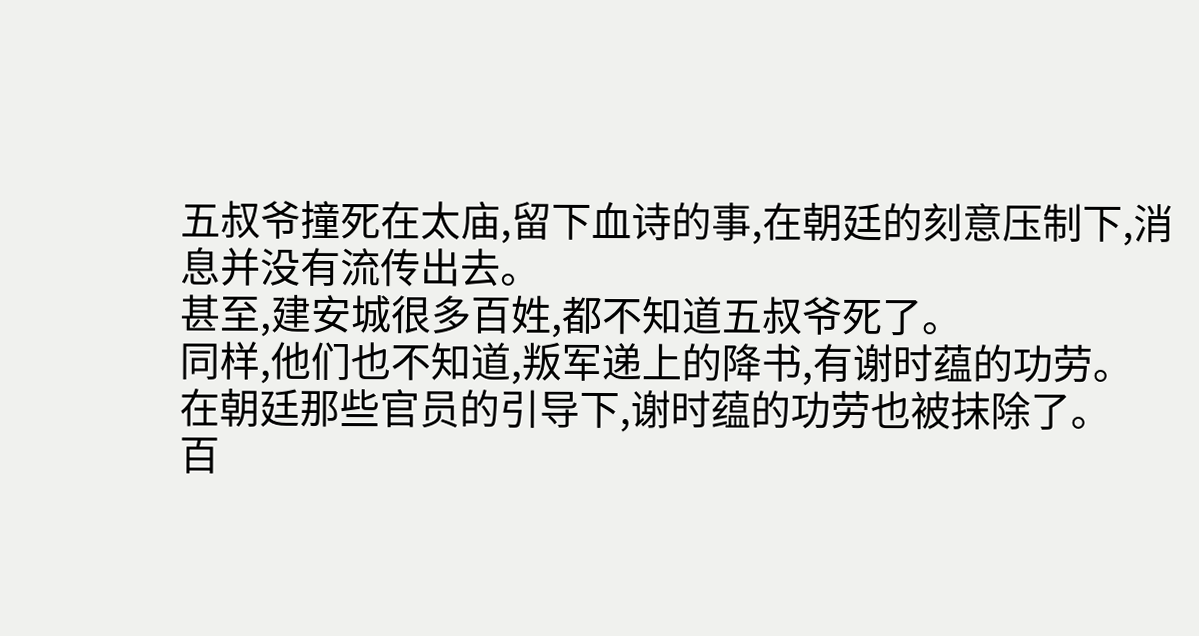五叔爷撞死在太庙,留下血诗的事,在朝廷的刻意压制下,消息并没有流传出去。
甚至,建安城很多百姓,都不知道五叔爷死了。
同样,他们也不知道,叛军递上的降书,有谢时蕴的功劳。
在朝廷那些官员的引导下,谢时蕴的功劳也被抹除了。
百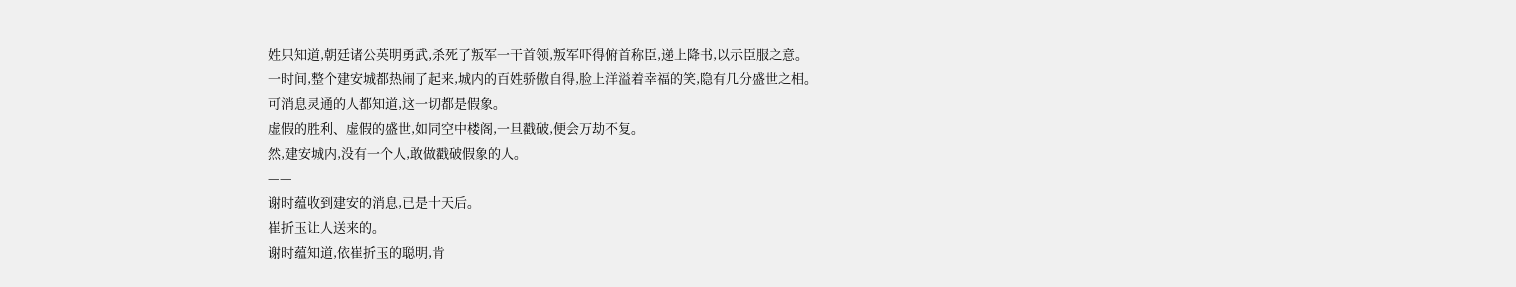姓只知道,朝廷诸公英明勇武,杀死了叛军一干首领,叛军吓得俯首称臣,递上降书,以示臣服之意。
一时间,整个建安城都热闹了起来,城内的百姓骄傲自得,脸上洋溢着幸福的笑,隐有几分盛世之相。
可消息灵通的人都知道,这一切都是假象。
虚假的胜利、虚假的盛世,如同空中楼阁,一旦戳破,便会万劫不复。
然,建安城内,没有一个人,敢做戳破假象的人。
——
谢时蕴收到建安的消息,已是十天后。
崔折玉让人送来的。
谢时蕴知道,依崔折玉的聪明,肯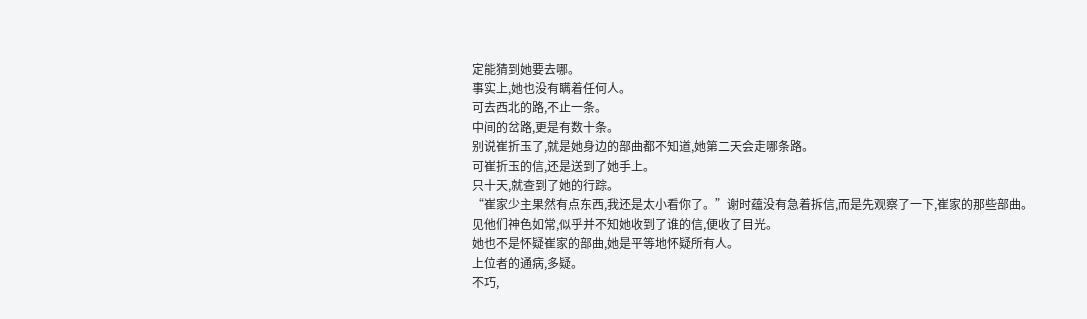定能猜到她要去哪。
事实上,她也没有瞒着任何人。
可去西北的路,不止一条。
中间的岔路,更是有数十条。
别说崔折玉了,就是她身边的部曲都不知道,她第二天会走哪条路。
可崔折玉的信,还是送到了她手上。
只十天,就查到了她的行踪。
“崔家少主果然有点东西,我还是太小看你了。”谢时蕴没有急着拆信,而是先观察了一下,崔家的那些部曲。
见他们神色如常,似乎并不知她收到了谁的信,便收了目光。
她也不是怀疑崔家的部曲,她是平等地怀疑所有人。
上位者的通病,多疑。
不巧,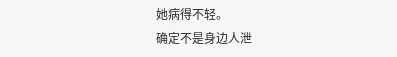她病得不轻。
确定不是身边人泄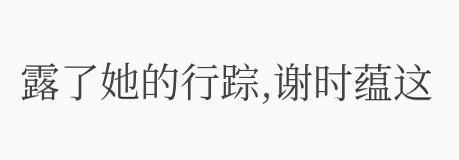露了她的行踪,谢时蕴这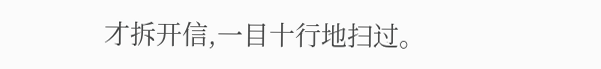才拆开信,一目十行地扫过。